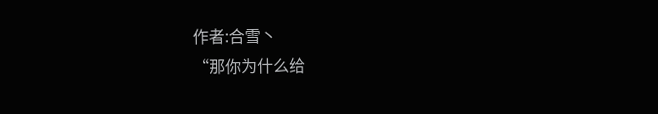作者:合雪丶
“那你为什么给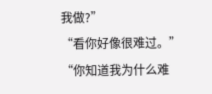我做?”
“看你好像很难过。”
“你知道我为什么难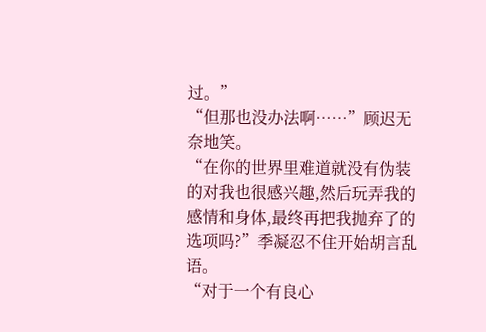过。”
“但那也没办法啊……”顾迟无奈地笑。
“在你的世界里难道就没有伪装的对我也很感兴趣,然后玩弄我的感情和身体,最终再把我抛弃了的选项吗?”季凝忍不住开始胡言乱语。
“对于一个有良心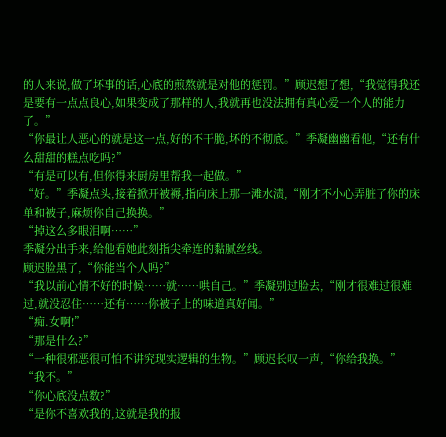的人来说,做了坏事的话,心底的煎熬就是对他的惩罚。”顾迟想了想,“我觉得我还是要有一点点良心,如果变成了那样的人,我就再也没法拥有真心爱一个人的能力了。”
“你最让人恶心的就是这一点,好的不干脆,坏的不彻底。”季凝幽幽看他,“还有什么甜甜的糕点吃吗?”
“有是可以有,但你得来厨房里帮我一起做。”
“好。”季凝点头,接着掀开被褥,指向床上那一滩水渍,“刚才不小心弄脏了你的床单和被子,麻烦你自己换换。”
“掉这么多眼泪啊……”
季凝分出手来,给他看她此刻指尖牵连的黏腻丝线。
顾迟脸黑了,“你能当个人吗?”
“我以前心情不好的时候……就……哄自己。”季凝别过脸去,“刚才很难过很难过,就没忍住……还有……你被子上的味道真好闻。”
“痴.女啊!”
“那是什么?”
“一种很邪恶很可怕不讲究现实逻辑的生物。”顾迟长叹一声,“你给我换。”
“我不。”
“你心底没点数?”
“是你不喜欢我的,这就是我的报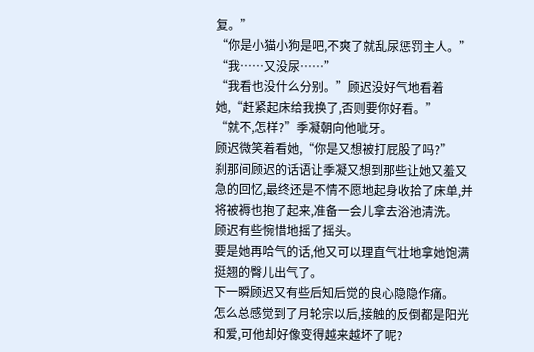复。”
“你是小猫小狗是吧,不爽了就乱尿惩罚主人。”
“我……又没尿……”
“我看也没什么分别。”顾迟没好气地看着她,“赶紧起床给我换了,否则要你好看。”
“就不,怎样?”季凝朝向他呲牙。
顾迟微笑着看她,“你是又想被打屁股了吗?”
刹那间顾迟的话语让季凝又想到那些让她又羞又急的回忆,最终还是不情不愿地起身收拾了床单,并将被褥也抱了起来,准备一会儿拿去浴池清洗。
顾迟有些惋惜地摇了摇头。
要是她再哈气的话,他又可以理直气壮地拿她饱满挺翘的臀儿出气了。
下一瞬顾迟又有些后知后觉的良心隐隐作痛。
怎么总感觉到了月轮宗以后,接触的反倒都是阳光和爱,可他却好像变得越来越坏了呢?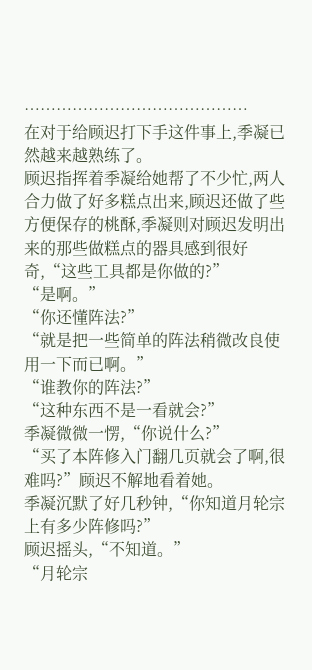……………………………………
在对于给顾迟打下手这件事上,季凝已然越来越熟练了。
顾迟指挥着季凝给她帮了不少忙,两人合力做了好多糕点出来,顾迟还做了些方便保存的桃酥,季凝则对顾迟发明出来的那些做糕点的器具感到很好奇,“这些工具都是你做的?”
“是啊。”
“你还懂阵法?”
“就是把一些简单的阵法稍微改良使用一下而已啊。”
“谁教你的阵法?”
“这种东西不是一看就会?”
季凝微微一愣,“你说什么?”
“买了本阵修入门翻几页就会了啊,很难吗?”顾迟不解地看着她。
季凝沉默了好几秒钟,“你知道月轮宗上有多少阵修吗?”
顾迟摇头,“不知道。”
“月轮宗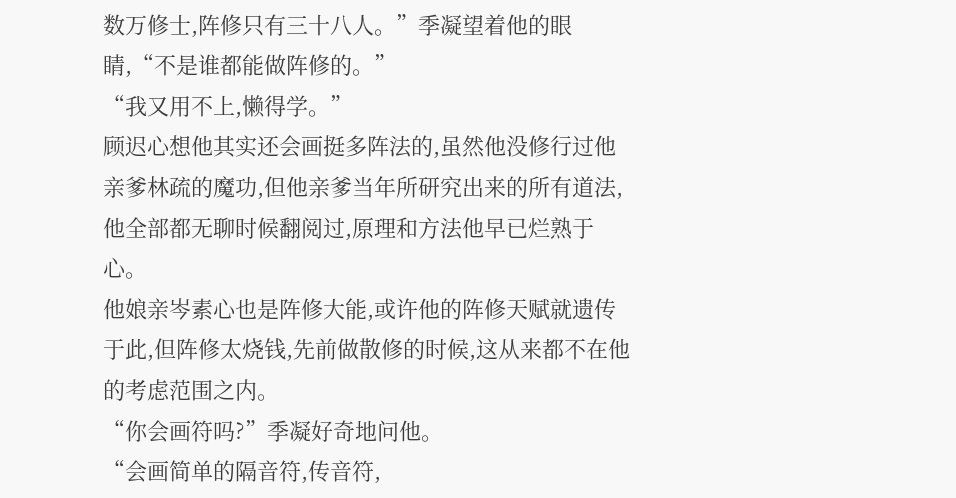数万修士,阵修只有三十八人。”季凝望着他的眼睛,“不是谁都能做阵修的。”
“我又用不上,懒得学。”
顾迟心想他其实还会画挺多阵法的,虽然他没修行过他亲爹林疏的魔功,但他亲爹当年所研究出来的所有道法,他全部都无聊时候翻阅过,原理和方法他早已烂熟于心。
他娘亲岑素心也是阵修大能,或许他的阵修天赋就遗传于此,但阵修太烧钱,先前做散修的时候,这从来都不在他的考虑范围之内。
“你会画符吗?”季凝好奇地问他。
“会画简单的隔音符,传音符,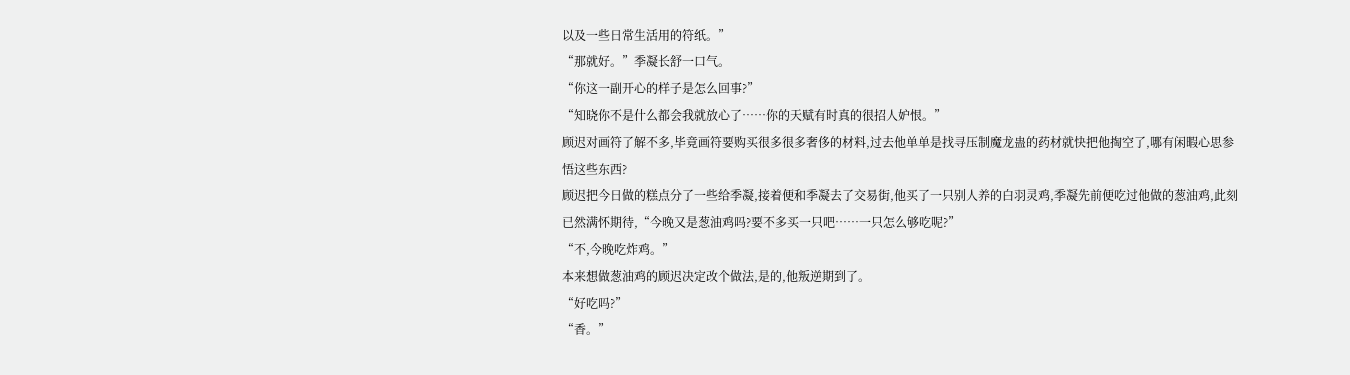以及一些日常生活用的符纸。”
“那就好。”季凝长舒一口气。
“你这一副开心的样子是怎么回事?”
“知晓你不是什么都会我就放心了……你的天赋有时真的很招人妒恨。”
顾迟对画符了解不多,毕竟画符要购买很多很多奢侈的材料,过去他单单是找寻压制魔龙蛊的药材就快把他掏空了,哪有闲暇心思参悟这些东西?
顾迟把今日做的糕点分了一些给季凝,接着便和季凝去了交易街,他买了一只别人养的白羽灵鸡,季凝先前便吃过他做的葱油鸡,此刻已然满怀期待,“今晚又是葱油鸡吗?要不多买一只吧……一只怎么够吃呢?”
“不,今晚吃炸鸡。”
本来想做葱油鸡的顾迟决定改个做法,是的,他叛逆期到了。
“好吃吗?”
“香。”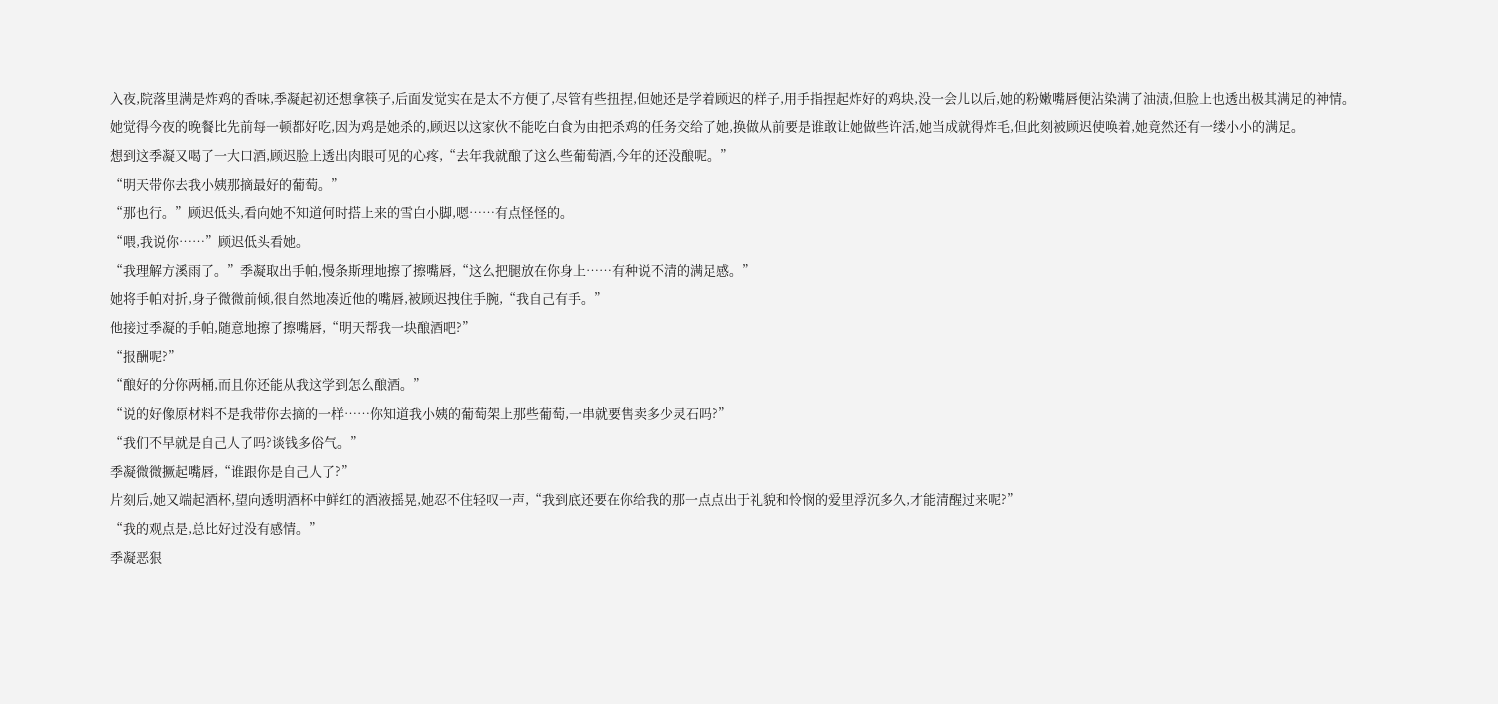入夜,院落里满是炸鸡的香味,季凝起初还想拿筷子,后面发觉实在是太不方便了,尽管有些扭捏,但她还是学着顾迟的样子,用手指捏起炸好的鸡块,没一会儿以后,她的粉嫩嘴唇便沾染满了油渍,但脸上也透出极其满足的神情。
她觉得今夜的晚餐比先前每一顿都好吃,因为鸡是她杀的,顾迟以这家伙不能吃白食为由把杀鸡的任务交给了她,换做从前要是谁敢让她做些许活,她当成就得炸毛,但此刻被顾迟使唤着,她竟然还有一缕小小的满足。
想到这季凝又喝了一大口酒,顾迟脸上透出肉眼可见的心疼,“去年我就酿了这么些葡萄酒,今年的还没酿呢。”
“明天带你去我小姨那摘最好的葡萄。”
“那也行。”顾迟低头,看向她不知道何时搭上来的雪白小脚,嗯……有点怪怪的。
“喂,我说你……”顾迟低头看她。
“我理解方溪雨了。”季凝取出手帕,慢条斯理地擦了擦嘴唇,“这么把腿放在你身上……有种说不清的满足感。”
她将手帕对折,身子微微前倾,很自然地凑近他的嘴唇,被顾迟拽住手腕,“我自己有手。”
他接过季凝的手帕,随意地擦了擦嘴唇,“明天帮我一块酿酒吧?”
“报酬呢?”
“酿好的分你两桶,而且你还能从我这学到怎么酿酒。”
“说的好像原材料不是我带你去摘的一样……你知道我小姨的葡萄架上那些葡萄,一串就要售卖多少灵石吗?”
“我们不早就是自己人了吗?谈钱多俗气。”
季凝微微撅起嘴唇,“谁跟你是自己人了?”
片刻后,她又端起酒杯,望向透明酒杯中鲜红的酒液摇晃,她忍不住轻叹一声,“我到底还要在你给我的那一点点出于礼貌和怜悯的爱里浮沉多久,才能清醒过来呢?”
“我的观点是,总比好过没有感情。”
季凝恶狠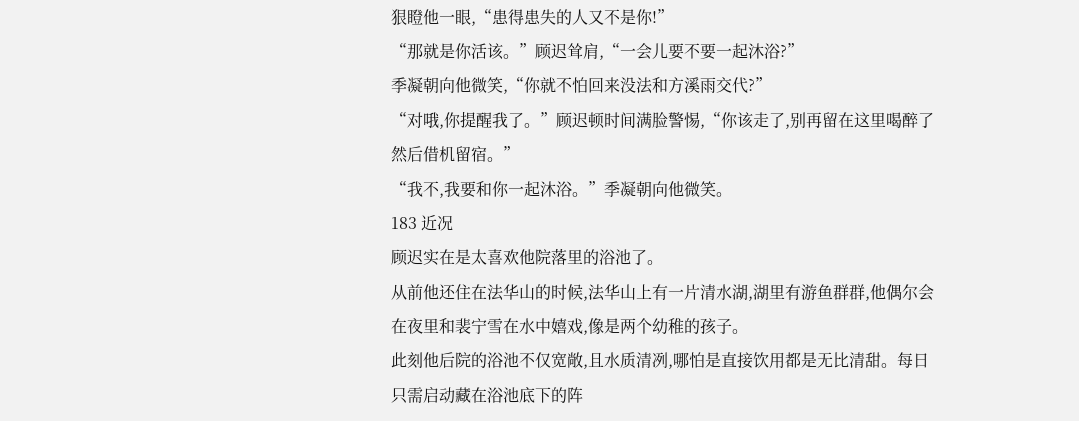狠瞪他一眼,“患得患失的人又不是你!”
“那就是你活该。”顾迟耸肩,“一会儿要不要一起沐浴?”
季凝朝向他微笑,“你就不怕回来没法和方溪雨交代?”
“对哦,你提醒我了。”顾迟顿时间满脸警惕,“你该走了,别再留在这里喝醉了然后借机留宿。”
“我不,我要和你一起沐浴。”季凝朝向他微笑。
183 近况
顾迟实在是太喜欢他院落里的浴池了。
从前他还住在法华山的时候,法华山上有一片清水湖,湖里有游鱼群群,他偶尔会在夜里和裴宁雪在水中嬉戏,像是两个幼稚的孩子。
此刻他后院的浴池不仅宽敞,且水质清冽,哪怕是直接饮用都是无比清甜。每日只需启动藏在浴池底下的阵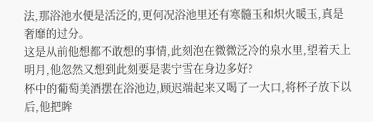法,那浴池水便是活泛的,更何况浴池里还有寒髓玉和炽火暖玉,真是奢靡的过分。
这是从前他想都不敢想的事情,此刻泡在微微泛冷的泉水里,望着天上明月,他忽然又想到此刻要是裴宁雪在身边多好?
杯中的葡萄美酒摆在浴池边,顾迟端起来又喝了一大口,将杯子放下以后,他把眸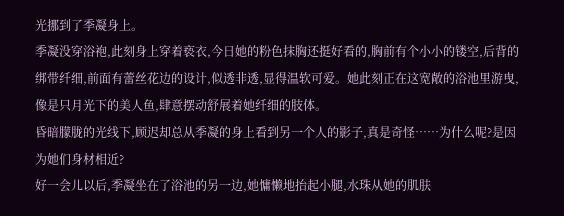光挪到了季凝身上。
季凝没穿浴袍,此刻身上穿着亵衣,今日她的粉色抹胸还挺好看的,胸前有个小小的镂空,后背的绑带纤细,前面有蕾丝花边的设计,似透非透,显得温软可爱。她此刻正在这宽敞的浴池里游曳,像是只月光下的美人鱼,肆意摆动舒展着她纤细的肢体。
昏暗朦胧的光线下,顾迟却总从季凝的身上看到另一个人的影子,真是奇怪……为什么呢?是因为她们身材相近?
好一会儿以后,季凝坐在了浴池的另一边,她慵懒地抬起小腿,水珠从她的肌肤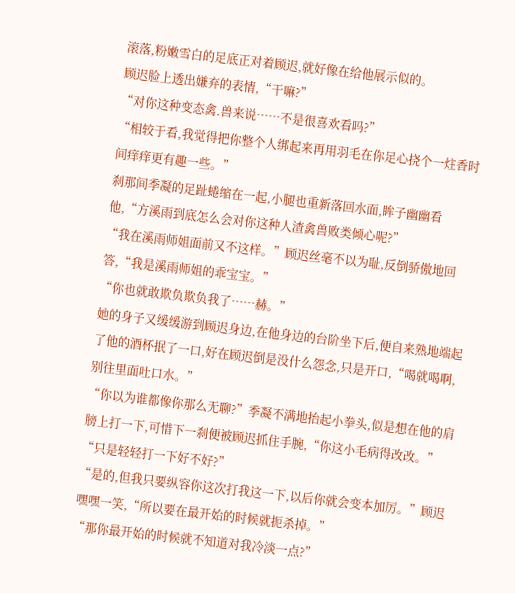滚落,粉嫩雪白的足底正对着顾迟,就好像在给他展示似的。
顾迟脸上透出嫌弃的表情,“干嘛?”
“对你这种变态禽.兽来说……不是很喜欢看吗?”
“相较于看,我觉得把你整个人绑起来再用羽毛在你足心挠个一炷香时间痒痒更有趣一些。”
刹那间季凝的足趾蜷缩在一起,小腿也重新落回水面,眸子幽幽看他,“方溪雨到底怎么会对你这种人渣禽兽败类倾心呢?”
“我在溪雨师姐面前又不这样。”顾迟丝毫不以为耻,反倒骄傲地回答,“我是溪雨师姐的乖宝宝。”
“你也就敢欺负欺负我了……赫。”
她的身子又缓缓游到顾迟身边,在他身边的台阶坐下后,便自来熟地端起了他的酒杯抿了一口,好在顾迟倒是没什么怨念,只是开口,“喝就喝啊,别往里面吐口水。”
“你以为谁都像你那么无聊?”季凝不满地抬起小拳头,似是想在他的肩膀上打一下,可惜下一刹便被顾迟抓住手腕,“你这小毛病得改改。”
“只是轻轻打一下好不好?”
“是的,但我只要纵容你这次打我这一下,以后你就会变本加厉。”顾迟嘿嘿一笑,“所以要在最开始的时候就扼杀掉。”
“那你最开始的时候就不知道对我冷淡一点?”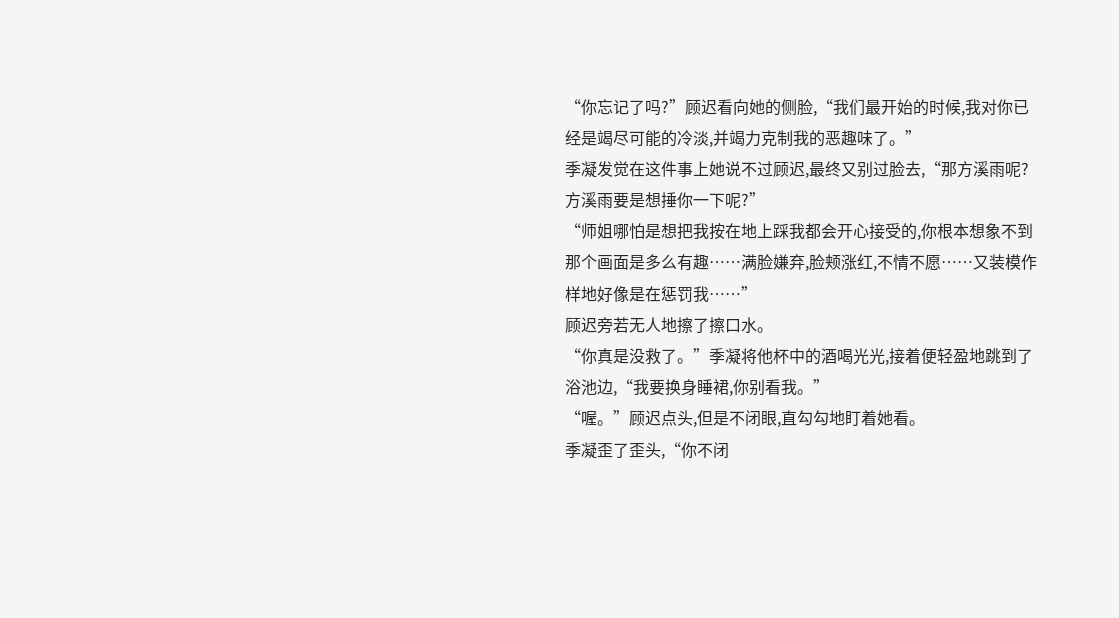“你忘记了吗?”顾迟看向她的侧脸,“我们最开始的时候,我对你已经是竭尽可能的冷淡,并竭力克制我的恶趣味了。”
季凝发觉在这件事上她说不过顾迟,最终又别过脸去,“那方溪雨呢?方溪雨要是想捶你一下呢?”
“师姐哪怕是想把我按在地上踩我都会开心接受的,你根本想象不到那个画面是多么有趣……满脸嫌弃,脸颊涨红,不情不愿……又装模作样地好像是在惩罚我……”
顾迟旁若无人地擦了擦口水。
“你真是没救了。”季凝将他杯中的酒喝光光,接着便轻盈地跳到了浴池边,“我要换身睡裙,你别看我。”
“喔。”顾迟点头,但是不闭眼,直勾勾地盯着她看。
季凝歪了歪头,“你不闭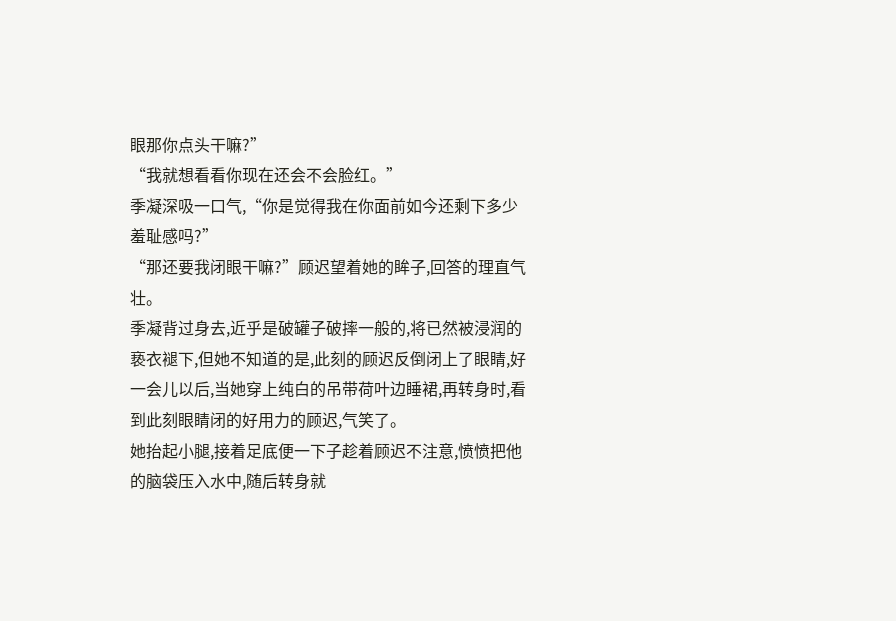眼那你点头干嘛?”
“我就想看看你现在还会不会脸红。”
季凝深吸一口气,“你是觉得我在你面前如今还剩下多少羞耻感吗?”
“那还要我闭眼干嘛?”顾迟望着她的眸子,回答的理直气壮。
季凝背过身去,近乎是破罐子破摔一般的,将已然被浸润的亵衣褪下,但她不知道的是,此刻的顾迟反倒闭上了眼睛,好一会儿以后,当她穿上纯白的吊带荷叶边睡裙,再转身时,看到此刻眼睛闭的好用力的顾迟,气笑了。
她抬起小腿,接着足底便一下子趁着顾迟不注意,愤愤把他的脑袋压入水中,随后转身就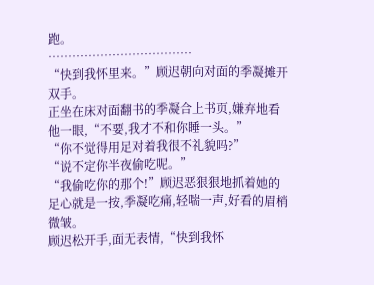跑。
………………………………
“快到我怀里来。”顾迟朝向对面的季凝摊开双手。
正坐在床对面翻书的季凝合上书页,嫌弃地看他一眼,“不要,我才不和你睡一头。”
“你不觉得用足对着我很不礼貌吗?”
“说不定你半夜偷吃呢。”
“我偷吃你的那个!”顾迟恶狠狠地抓着她的足心就是一按,季凝吃痛,轻喘一声,好看的眉梢微皱。
顾迟松开手,面无表情,“快到我怀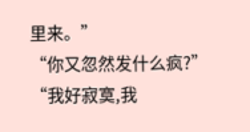里来。”
“你又忽然发什么疯?”
“我好寂寞,我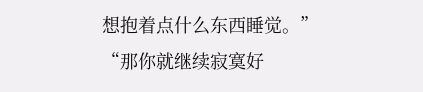想抱着点什么东西睡觉。”
“那你就继续寂寞好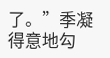了。”季凝得意地勾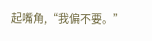起嘴角,“我偏不要。”